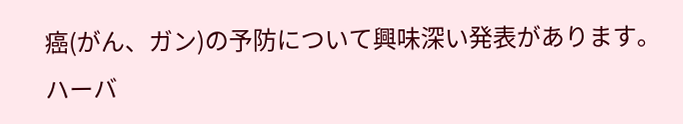癌(がん、ガン)の予防について興味深い発表があります。
ハーバ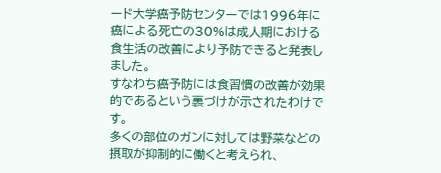ード大学癌予防センターでは1996年に癌による死亡の30%は成人期における食生活の改善により予防できると発表しました。
すなわち癌予防には食習慣の改善が効果的であるという裏づけが示されたわけです。
多くの部位のガンに対しては野菜などの摂取が抑制的に働くと考えられ、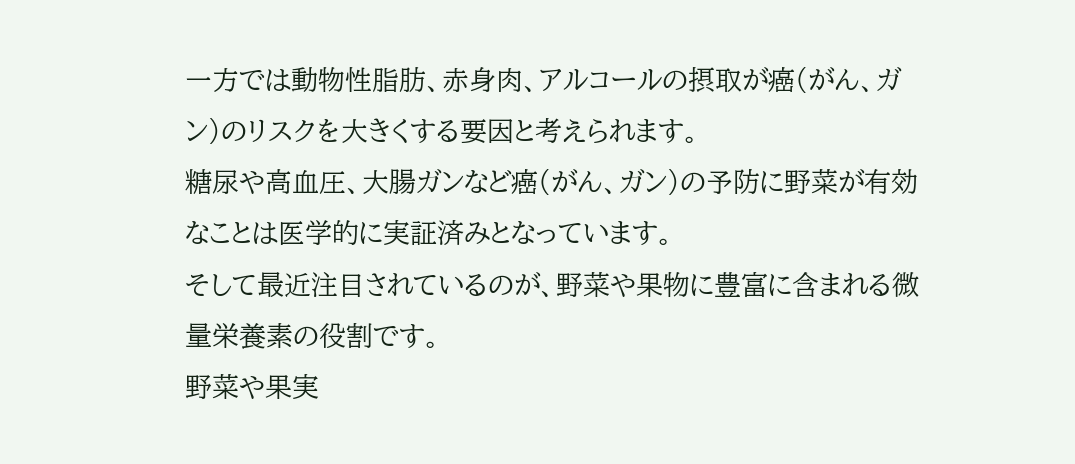一方では動物性脂肪、赤身肉、アルコールの摂取が癌(がん、ガン)のリスクを大きくする要因と考えられます。
糖尿や高血圧、大腸ガンなど癌(がん、ガン)の予防に野菜が有効なことは医学的に実証済みとなっています。
そして最近注目されているのが、野菜や果物に豊富に含まれる微量栄養素の役割です。
野菜や果実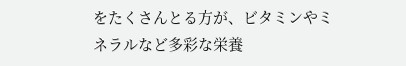をたくさんとる方が、ビタミンやミネラルなど多彩な栄養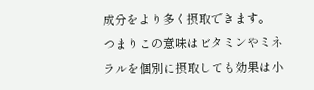成分をより多く摂取できます。
つまりこの意味はビタミンやミネラルを個別に摂取しても効果は小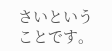さいということです。